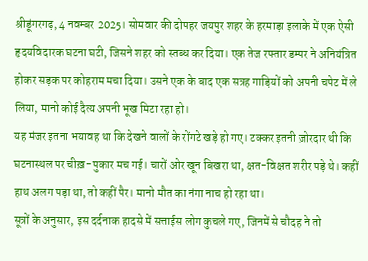श्रीडूंगरगढ़, 4 नवम्बर 2025। सोमवार की दोपहर जयपुर शहर के हरमाड़ा इलाके में एक ऐसी हृदयविदारक घटना घटी, जिसने शहर को स्तब्ध कर दिया। एक तेज रफ्तार डम्पर ने अनियंत्रित होकर सड़क पर कोहराम मचा दिया। उसने एक के बाद एक सत्रह गाड़ियों को अपनी चपेट में ले लिया, मानो कोई दैत्य अपनी भूख मिटा रहा हो।
यह मंजर इतना भयावह था कि देखने वालों के रोंगटे खड़े हो गए। टक्कर इतनी ज़ोरदार थी कि घटनास्थल पर चीख़-पुकार मच गई। चारों ओर खून बिखरा था, क्षत-विक्षत शरीर पड़े थे। कहीं हाथ अलग पड़ा था, तो कहीं पैर। मानो मौत का नंगा नाच हो रहा था।
सूत्रों के अनुसार, इस दर्दनाक हादसे में सत्ताईस लोग कुचले गए, जिनमें से चौदह ने तो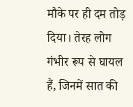मौके पर ही दम तोड़ दिया। तेरह लोग गंभीर रूप से घायल हैं, जिनमें सात की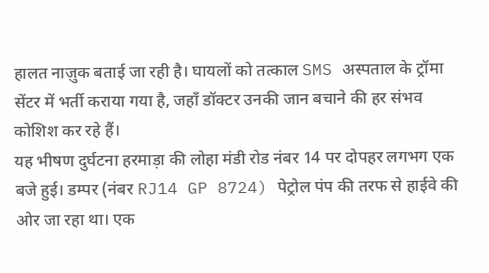हालत नाज़ुक बताई जा रही है। घायलों को तत्काल SMS अस्पताल के ट्रॉमा सेंटर में भर्ती कराया गया है, जहाँ डॉक्टर उनकी जान बचाने की हर संभव कोशिश कर रहे हैं।
यह भीषण दुर्घटना हरमाड़ा की लोहा मंडी रोड नंबर 14 पर दोपहर लगभग एक बजे हुई। डम्पर (नंबर RJ14 GP 8724) पेट्रोल पंप की तरफ से हाईवे की ओर जा रहा था। एक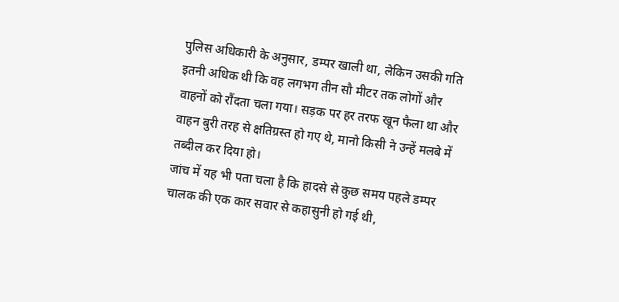पुलिस अधिकारी के अनुसार, डम्पर खाली था, लेकिन उसकी गति इतनी अधिक थी कि वह लगभग तीन सौ मीटर तक लोगों और वाहनों को रौंदता चला गया। सड़क पर हर तरफ खून फैला था और वाहन बुरी तरह से क्षतिग्रस्त हो गए थे, मानो किसी ने उन्हें मलबे में तब्दील कर दिया हो।
जांच में यह भी पता चला है कि हादसे से कुछ समय पहले डम्पर चालक की एक कार सवार से कहासुनी हो गई थी,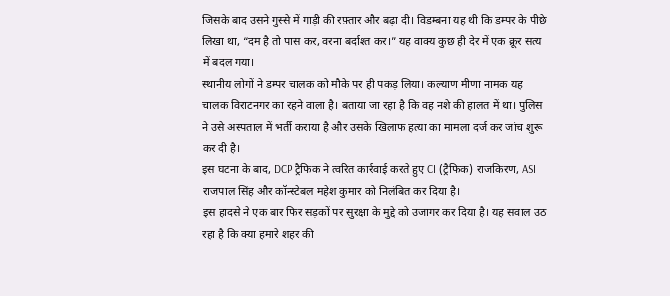जिसके बाद उसने गुस्से में गाड़ी की रफ़्तार और बढ़ा दी। विडम्बना यह थी कि डम्पर के पीछे लिखा था, “दम है तो पास कर, वरना बर्दाश्त कर।” यह वाक्य कुछ ही देर में एक क्रूर सत्य में बदल गया।
स्थानीय लोगों ने डम्पर चालक को मौके पर ही पकड़ लिया। कल्याण मीणा नामक यह चालक विराटनगर का रहने वाला है। बताया जा रहा है कि वह नशे की हालत में था। पुलिस ने उसे अस्पताल में भर्ती कराया है और उसके खिलाफ हत्या का मामला दर्ज कर जांच शुरू कर दी है।
इस घटना के बाद, DCP ट्रैफिक ने त्वरित कार्रवाई करते हुए CI (ट्रैफिक) राजकिरण, ASI राजपाल सिंह और कॉन्स्टेबल महेश कुमार को निलंबित कर दिया है।
इस हादसे ने एक बार फिर सड़कों पर सुरक्षा के मुद्दे को उजागर कर दिया है। यह सवाल उठ रहा है कि क्या हमारे शहर की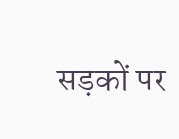सड़कों पर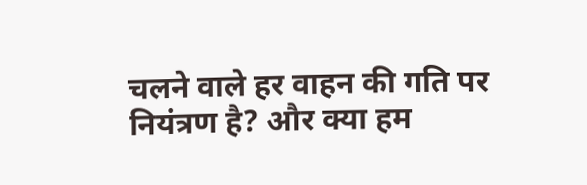चलने वाले हर वाहन की गति पर नियंत्रण है? और क्या हम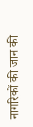नागरिकों की जान की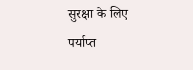सुरक्षा के लिए पर्याप्त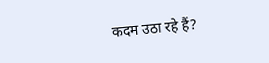कदम उठा रहे हैं?